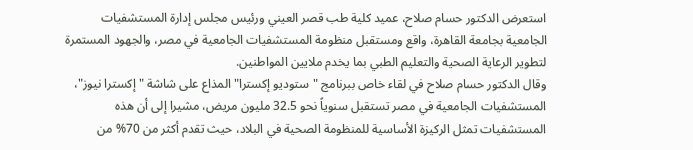استعرض الدكتور حسام صلاح، عميد كلية طب قصر العيني ورئيس مجلس إدارة المستشفيات الجامعية بجامعة القاهرة، واقع ومستقبل منظومة المستشفيات الجامعية في مصر، والجهود المستمرة لتطوير الرعاية الصحية والتعليم الطبي بما يخدم ملايين المواطنين.
وقال الدكتور حسام صلاح في لقاء خاص ببرنامج "ستوديو إكسترا" المذاع على شاشة "إكسترا نيوز"، المستشفيات الجامعية في مصر تستقبل سنوياً نحو 32.5 مليون مريض، مشيرا إلى أن هذه المستشفيات تمثل الركيزة الأساسية للمنظومة الصحية في البلاد، حيث تقدم أكثر من 70% من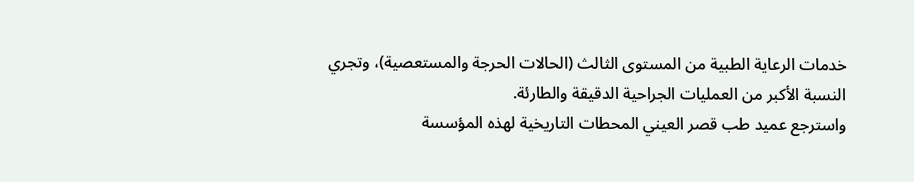خدمات الرعاية الطبية من المستوى الثالث (الحالات الحرجة والمستعصية)، وتجري النسبة الأكبر من العمليات الجراحية الدقيقة والطارئة.
واسترجع عميد طب قصر العيني المحطات التاريخية لهذه المؤسسة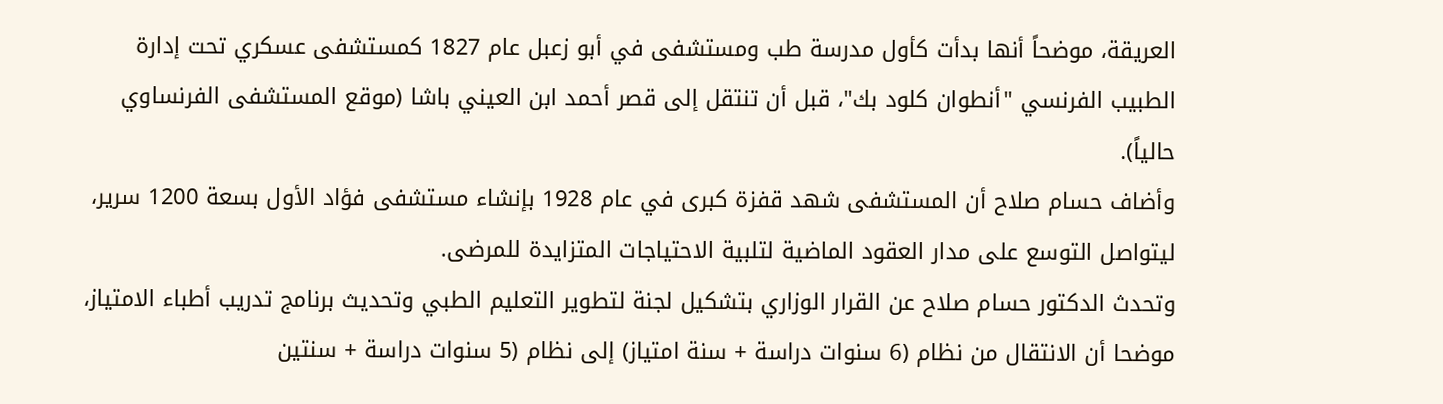العريقة، موضحاً أنها بدأت كأول مدرسة طب ومستشفى في أبو زعبل عام 1827 كمستشفى عسكري تحت إدارة الطبيب الفرنسي "أنطوان كلود بك"، قبل أن تنتقل إلى قصر أحمد ابن العيني باشا (موقع المستشفى الفرنساوي حالياً).
وأضاف حسام صلاح أن المستشفى شهد قفزة كبرى في عام 1928 بإنشاء مستشفى فؤاد الأول بسعة 1200 سرير، ليتواصل التوسع على مدار العقود الماضية لتلبية الاحتياجات المتزايدة للمرضى.
وتحدث الدكتور حسام صلاح عن القرار الوزاري بتشكيل لجنة لتطوير التعليم الطبي وتحديث برنامج تدريب أطباء الامتياز، موضحا أن الانتقال من نظام (6 سنوات دراسة + سنة امتياز) إلى نظام (5 سنوات دراسة + سنتين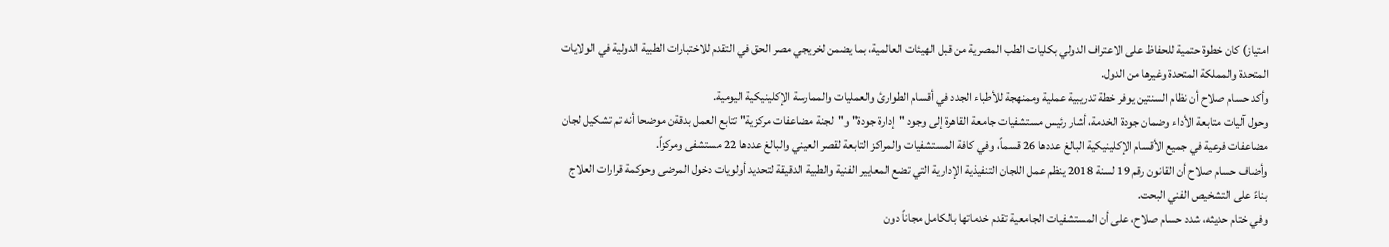امتياز) كان خطوة حتمية للحفاظ على الاعتراف الدولي بكليات الطب المصرية من قبل الهيئات العالمية، بما يضمن لخريجي مصر الحق في التقدم للاختبارات الطبية الدولية في الولايات المتحدة والمملكة المتحدة وغيرها من الدول.
وأكد حسام صلاح أن نظام السنتين يوفر خطة تدريبية عملية وممنهجة للأطباء الجدد في أقسام الطوارئ والعمليات والممارسة الإكلينيكية اليومية.
وحول آليات متابعة الأداء وضمان جودة الخدمة، أشار رئيس مستشفيات جامعة القاهرة إلى وجود "إدارة جودة" و"لجنة مضاعفات مركزية" تتابع العمل بدقةن موضحا أنه تم تشكيل لجان مضاعفات فرعية في جميع الأقسام الإكلينيكية البالغ عددها 26 قسماً، وفي كافة المستشفيات والمراكز التابعة لقصر العيني والبالغ عددها 22 مستشفى ومركزاً.
وأضاف حسام صلاح أن القانون رقم 19 لسنة 2018 ينظم عمل اللجان التنفيذية الإدارية التي تضع المعايير الفنية والطبية الدقيقة لتحديد أولويات دخول المرضى وحوكمة قرارات العلاج بناءً على التشخيص الفني البحت.
وفي ختام حديثه، شدد حسام صلاح، على أن المستشفيات الجامعية تقدم خدماتها بالكامل مجاناً دون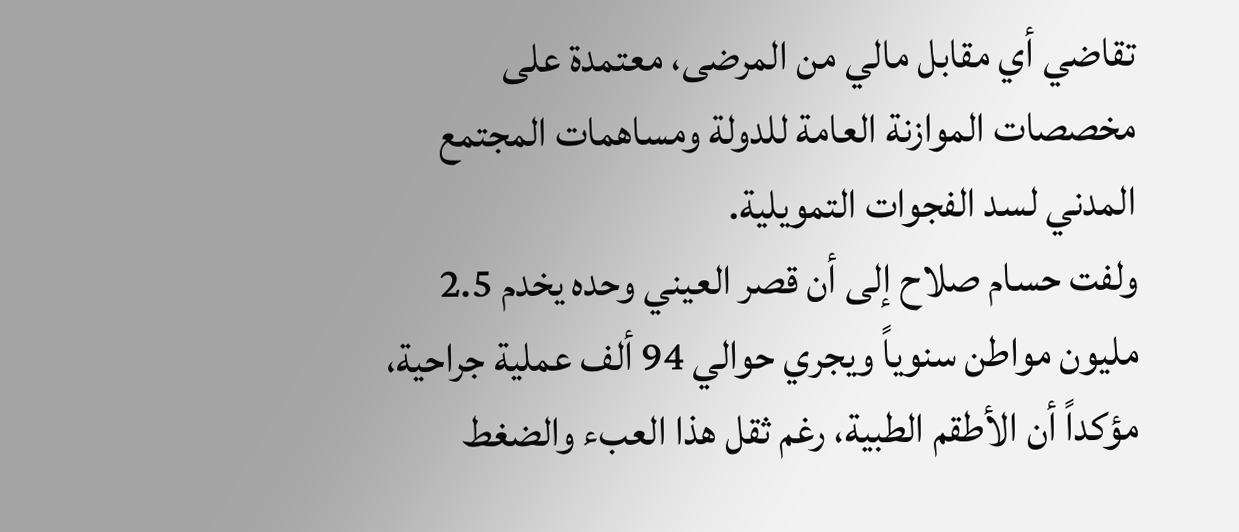تقاضي أي مقابل مالي من المرضى، معتمدة على مخصصات الموازنة العامة للدولة ومساهمات المجتمع المدني لسد الفجوات التمويلية.
ولفت حسام صلاح إلى أن قصر العيني وحده يخدم 2.5 مليون مواطن سنوياً ويجري حوالي 94 ألف عملية جراحية، مؤكداً أن الأطقم الطبية، رغم ثقل هذا العبء والضغط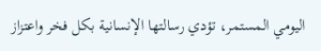اليومي المستمر، تؤدي رسالتها الإنسانية بكل فخر واعتزاز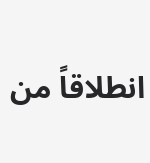انطلاقاً من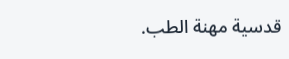قدسية مهنة الطب.